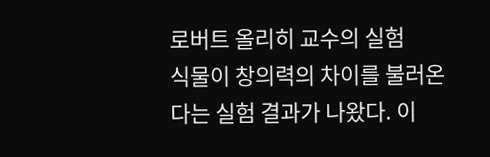로버트 올리히 교수의 실험
식물이 창의력의 차이를 불러온다는 실험 결과가 나왔다. 이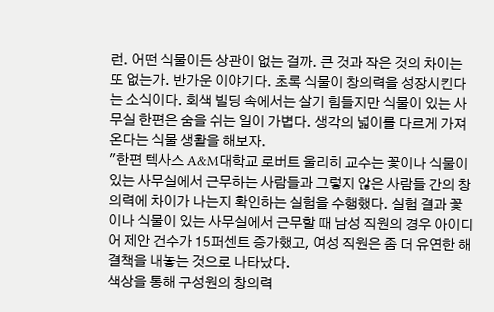런. 어떤 식물이든 상관이 없는 걸까. 큰 것과 작은 것의 차이는 또 없는가. 반가운 이야기다. 초록 식물이 창의력을 성장시킨다는 소식이다. 회색 빌딩 속에서는 살기 힘들지만 식물이 있는 사무실 한편은 숨을 쉬는 일이 가볍다. 생각의 넓이를 다르게 가져온다는 식물 생활을 해보자.
"한편 텍사스 A&M대학교 로버트 울리히 교수는 꽃이나 식물이 있는 사무실에서 근무하는 사람들과 그렇지 않은 사람들 간의 창의력에 차이가 나는지 확인하는 실험을 수행했다. 실험 결과 꽃이나 식물이 있는 사무실에서 근무할 때 남성 직원의 경우 아이디어 제안 건수가 15퍼센트 증가했고, 여성 직원은 좀 더 유연한 해결책을 내놓는 것으로 나타났다.
색상을 통해 구성원의 창의력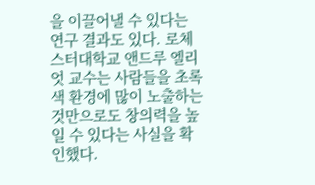을 이끌어낼 수 있다는 연구 결과도 있다. 로체스터대학교 앤드루 엘리엇 교수는 사람들을 초록색 환경에 많이 노출하는 것만으로도 창의력을 높일 수 있다는 사실을 확인했다.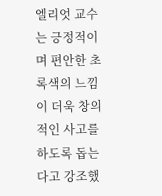엘리엇 교수는 긍정적이며 편안한 초록색의 느낌이 더욱 창의적인 사고를 하도록 돕는다고 강조했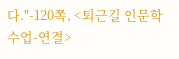다."-120쪽, <퇴근길 인문학 수업-연결>